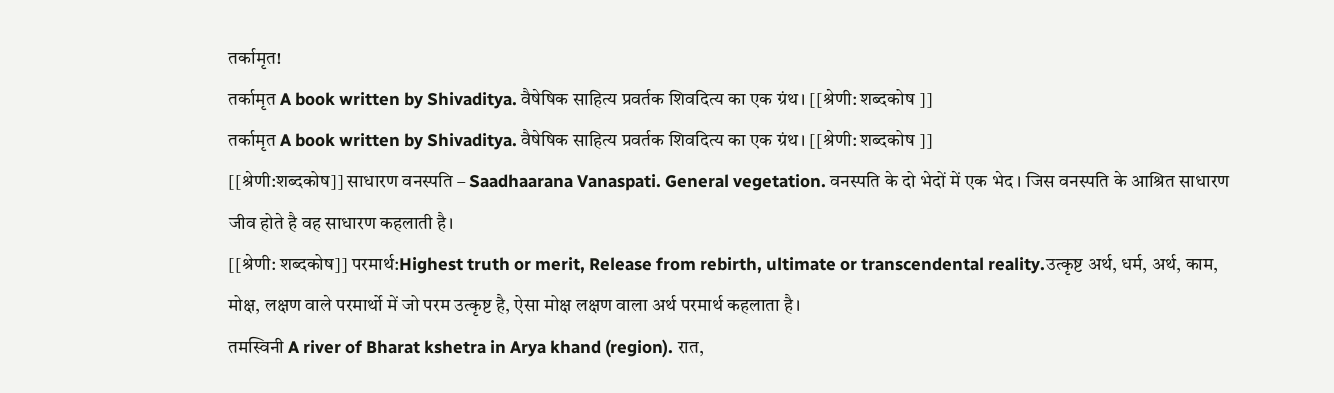तर्कामृत!
तर्कामृत A book written by Shivaditya. वैषेषिक साहित्य प्रवर्तक शिवदित्य का एक ग्रंथ। [[श्रेणी: शब्दकोष ]]
तर्कामृत A book written by Shivaditya. वैषेषिक साहित्य प्रवर्तक शिवदित्य का एक ग्रंथ। [[श्रेणी: शब्दकोष ]]
[[श्रेणी:शब्दकोष]] साधारण वनस्पति – Saadhaarana Vanaspati. General vegetation. वनस्पति के दो भेदों में एक भेद । जिस वनस्पति के आश्रित साधारण जीव होते है वह साधारण कहलाती है।
[[श्रेणी: शब्दकोष]] परमार्थ:Highest truth or merit, Release from rebirth, ultimate or transcendental reality.उत्कृष्ट अर्थ, धर्म, अर्थ, काम, मोक्ष, लक्षण वाले परमार्थो में जो परम उत्कृष्ट है, ऐसा मोक्ष लक्षण वाला अर्थ परमार्थ कहलाता है।
तमस्विनी A river of Bharat kshetra in Arya khand (region). रात,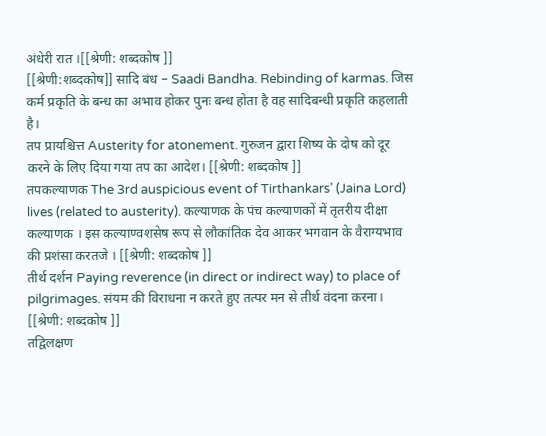अंधेरी रात ।[[श्रेणी: शब्दकोष ]]
[[श्रेणी:शब्दकोष]] सादि बंध – Saadi Bandha. Rebinding of karmas. जिस कर्म प्रकृति के बन्ध का अभाव होकर पुनः बन्ध होता है वह सादिबन्धी प्रकृति कहलाती है।
तप प्रायश्चित्त Austerity for atonement. गुरुजन द्वारा शिष्य के दोष को दूर करने के लिए दिया गया तप का आदेश। [[श्रेणी: शब्दकोष ]]
तपकल्याणक The 3rd auspicious event of Tirthankars’ (Jaina Lord) lives (related to austerity). कल्याणक के पंच कल्याणकों में तृतरीय दीक्षा कल्याणक । इस कल्याण्वशसेष रूप से लौकांतिक देव आकर भगवान के वैराग्यभाव की प्रशंसा करतजे । [[श्रेणी: शब्दकोष ]]
तीर्थ दर्शन Paying reverence (in direct or indirect way) to place of pilgrimages. संयम की विराधना न करते हुए तत्पर मन से तीर्थ वंदना करना। [[श्रेणी: शब्दकोष ]]
तद्विलक्षण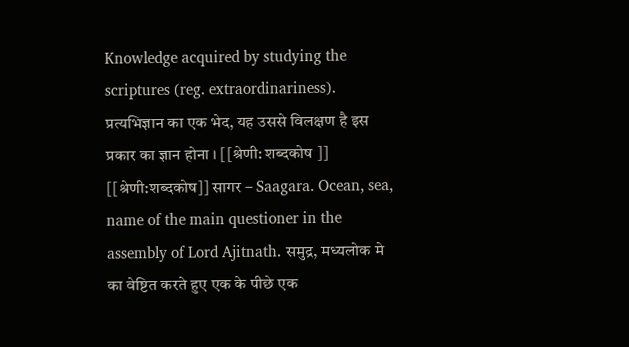Knowledge acquired by studying the scriptures (reg. extraordinariness). प्रत्यभिज्ञान का एक भेद, यह उससे विलक्षण है इस प्रकार का ज्ञान होना । [[श्रेणी: शब्दकोष ]]
[[श्रेणी:शब्दकोष]] सागर – Saagara. Ocean, sea, name of the main questioner in the assembly of Lord Ajitnath. समुद्र, मध्यलोक मे का वेष्टित करते हुए एक के पीछे एक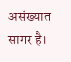असंख्यात सागर है।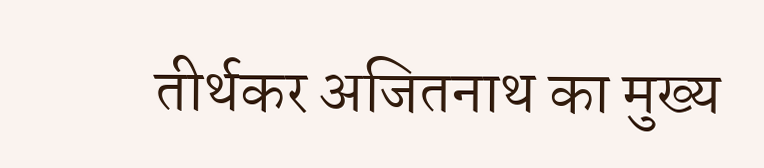तीर्थकर अजितनाथ का मुख्य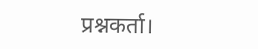प्रश्नकर्ता।